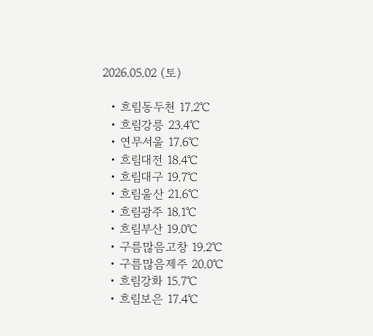2026.05.02 (토)

  • 흐림동두천 17.2℃
  • 흐림강릉 23.4℃
  • 연무서울 17.6℃
  • 흐림대전 18.4℃
  • 흐림대구 19.7℃
  • 흐림울산 21.6℃
  • 흐림광주 18.1℃
  • 흐림부산 19.0℃
  • 구름많음고창 19.2℃
  • 구름많음제주 20.0℃
  • 흐림강화 15.7℃
  • 흐림보은 17.4℃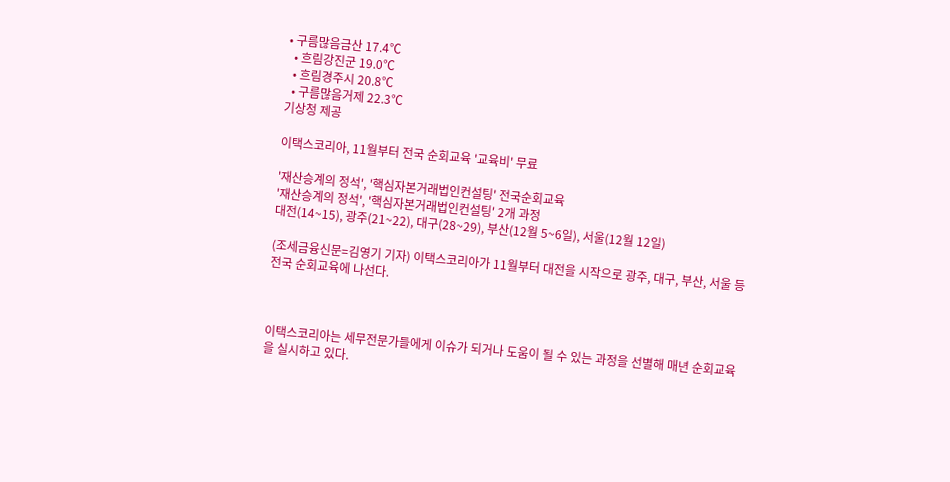• 구름많음금산 17.4℃
  • 흐림강진군 19.0℃
  • 흐림경주시 20.8℃
  • 구름많음거제 22.3℃
기상청 제공

이택스코리아, 11월부터 전국 순회교육 '교육비' 무료

'재산승계의 정석', '핵심자본거래법인컨설팅' 전국순회교육
'재산승계의 정석', '핵심자본거래법인컨설팅' 2개 과정
대전(14~15), 광주(21~22), 대구(28~29), 부산(12월 5~6일), 서울(12월 12일)

(조세금융신문=김영기 기자) 이택스코리아가 11월부터 대전을 시작으로 광주, 대구, 부산, 서울 등 전국 순회교육에 나선다.



이택스코리아는 세무전문가들에게 이슈가 되거나 도움이 될 수 있는 과정을 선별해 매년 순회교육을 실시하고 있다.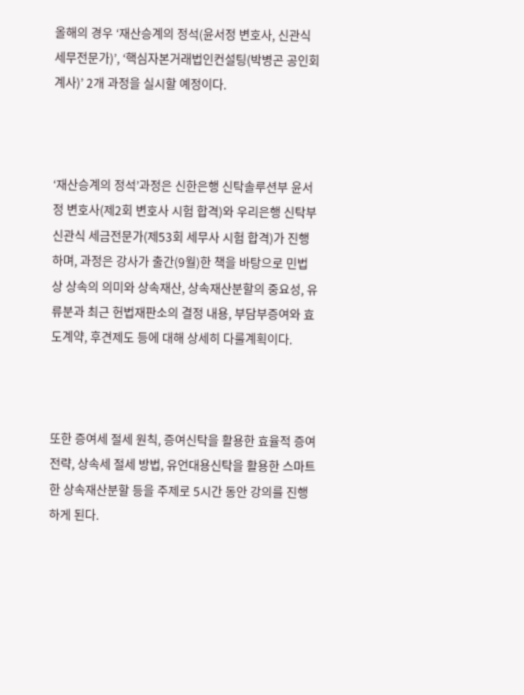올해의 경우 ‘재산승계의 정석(윤서정 변호사, 신관식 세무전문가)’, ‘핵심자본거래법인컨설팅(박병곤 공인회계사)’ 2개 과정을 실시할 예정이다.



‘재산승계의 정석’과정은 신한은행 신탁솔루션부 윤서정 변호사(제2회 변호사 시험 합격)와 우리은행 신탁부 신관식 세금전문가(제53회 세무사 시험 합격)가 진행하며, 과정은 강사가 출간(9월)한 책을 바탕으로 민법상 상속의 의미와 상속재산, 상속재산분할의 중요성, 유류분과 최근 헌법재판소의 결정 내용, 부담부증여와 효도계약, 후견제도 등에 대해 상세히 다룰계획이다.



또한 증여세 절세 원칙, 증여신탁을 활용한 효율적 증여 전략, 상속세 절세 방법, 유언대용신탁을 활용한 스마트한 상속재산분할 등을 주제로 5시간 동안 강의를 진행하게 된다.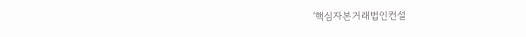‘핵심자본거래법인컨설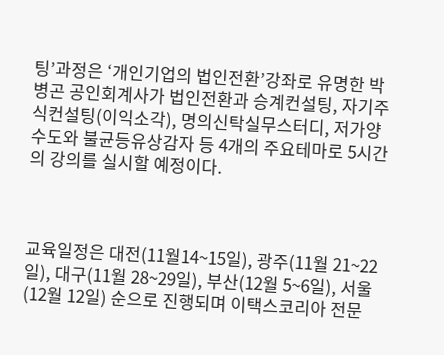팅’과정은 ‘개인기업의 법인전환’강좌로 유명한 박병곤 공인회계사가 법인전환과 승계컨설팅, 자기주식컨설팅(이익소각), 명의신탁실무스터디, 저가양수도와 불균등유상감자 등 4개의 주요테마로 5시간의 강의를 실시할 예정이다.



교육일정은 대전(11월14~15일), 광주(11월 21~22일), 대구(11월 28~29일), 부산(12월 5~6일), 서울(12월 12일) 순으로 진행되며 이택스코리아 전문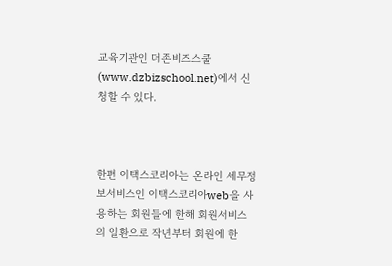교육기관인 더존비즈스쿨(www.dzbizschool.net)에서 신청할 수 있다.



한편 이택스코리아는 온라인 세무정보서비스인 이택스코리아web을 사용하는 회원들에 한해 회원서비스의 일환으로 작년부터 회원에 한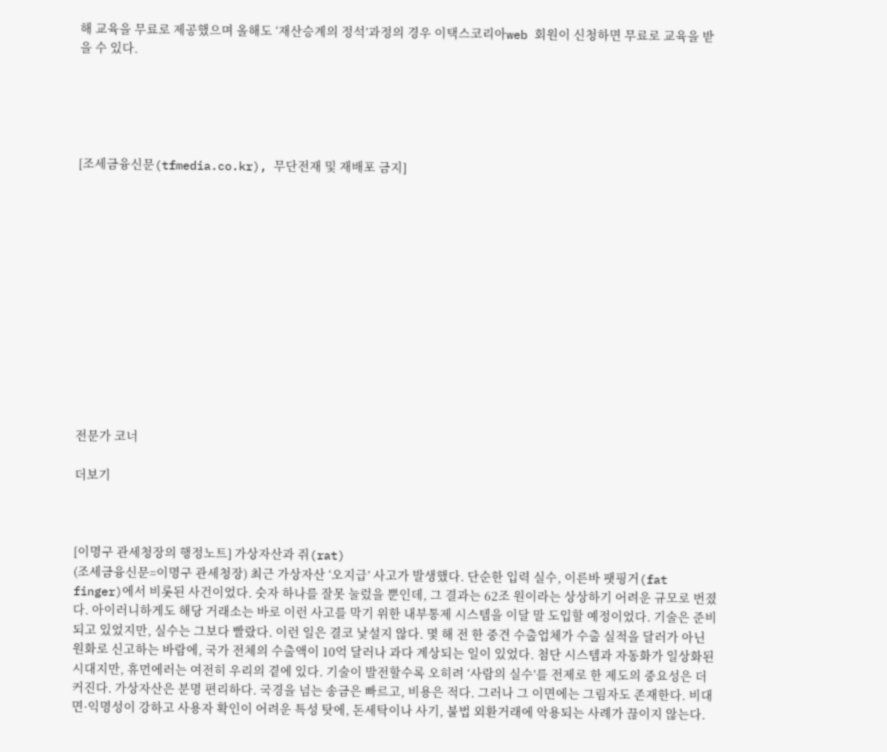해 교육을 무료로 제공했으며 올해도 ‘재산승계의 정석’과정의 경우 이택스코리아web 회원이 신청하면 무료로 교육을 받을 수 있다.





[조세금융신문(tfmedia.co.kr), 무단전재 및 재배포 금지]













전문가 코너

더보기



[이명구 관세청장의 행정노트] 가상자산과 쥐(rat)
(조세금융신문=이명구 관세청장) 최근 가상자산 ‘오지급’ 사고가 발생했다. 단순한 입력 실수, 이른바 팻핑거(fat finger)에서 비롯된 사건이었다. 숫자 하나를 잘못 눌렀을 뿐인데, 그 결과는 62조 원이라는 상상하기 어려운 규모로 번졌다. 아이러니하게도 해당 거래소는 바로 이런 사고를 막기 위한 내부통제 시스템을 이달 말 도입할 예정이었다. 기술은 준비되고 있었지만, 실수는 그보다 빨랐다. 이런 일은 결코 낯설지 않다. 몇 해 전 한 중견 수출업체가 수출 실적을 달러가 아닌 원화로 신고하는 바람에, 국가 전체의 수출액이 10억 달러나 과다 계상되는 일이 있었다. 첨단 시스템과 자동화가 일상화된 시대지만, 휴먼에러는 여전히 우리의 곁에 있다. 기술이 발전할수록 오히려 ‘사람의 실수’를 전제로 한 제도의 중요성은 더 커진다. 가상자산은 분명 편리하다. 국경을 넘는 송금은 빠르고, 비용은 적다. 그러나 그 이면에는 그림자도 존재한다. 비대면·익명성이 강하고 사용자 확인이 어려운 특성 탓에, 돈세탁이나 사기, 불법 외환거래에 악용되는 사례가 끊이지 않는다.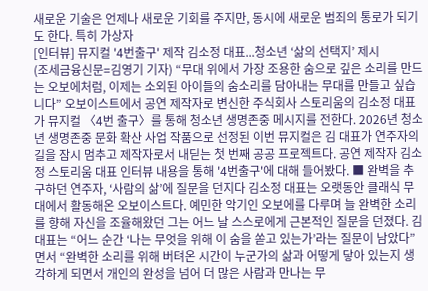새로운 기술은 언제나 새로운 기회를 주지만, 동시에 새로운 범죄의 통로가 되기도 한다. 특히 가상자
[인터뷰] 뮤지컬 '4번출구' 제작 김소정 대표...청소년 ‘삶의 선택지’ 제시
(조세금융신문=김영기 기자) “무대 위에서 가장 조용한 숨으로 깊은 소리를 만드는 오보에처럼, 이제는 소외된 아이들의 숨소리를 담아내는 무대를 만들고 싶습니다” 오보이스트에서 공연 제작자로 변신한 주식회사 스토리움의 김소정 대표가 뮤지컬 〈4번 출구〉를 통해 청소년 생명존중 메시지를 전한다. 2026년 청소년 생명존중 문화 확산 사업 작품으로 선정된 이번 뮤지컬은 김 대표가 연주자의 길을 잠시 멈추고 제작자로서 내딛는 첫 번째 공공 프로젝트다. 공연 제작자 김소정 스토리움 대표 인터뷰 내용을 통해 '4번출구'에 대해 들어봤다. ■ 완벽을 추구하던 연주자, ‘사람의 삶’에 질문을 던지다 김소정 대표는 오랫동안 클래식 무대에서 활동해온 오보이스트다. 예민한 악기인 오보에를 다루며 늘 완벽한 소리를 향해 자신을 조율해왔던 그는 어느 날 스스로에게 근본적인 질문을 던졌다. 김 대표는 “어느 순간 ‘나는 무엇을 위해 이 숨을 쏟고 있는가’라는 질문이 남았다”면서 “완벽한 소리를 위해 버텨온 시간이 누군가의 삶과 어떻게 닿아 있는지 생각하게 되면서 개인의 완성을 넘어 더 많은 사람과 만나는 무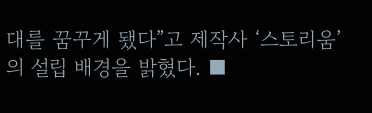대를 꿈꾸게 됐다”고 제작사 ‘스토리움’의 설립 배경을 밝혔다. ■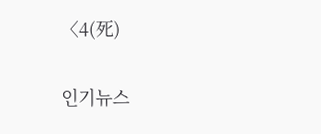〈4(死)


인기뉴스